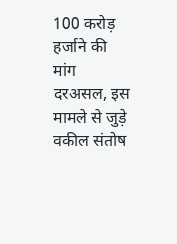100 करोड़ हर्जाने की मांग
दरअसल, इस मामले से जुड़े वकील संतोष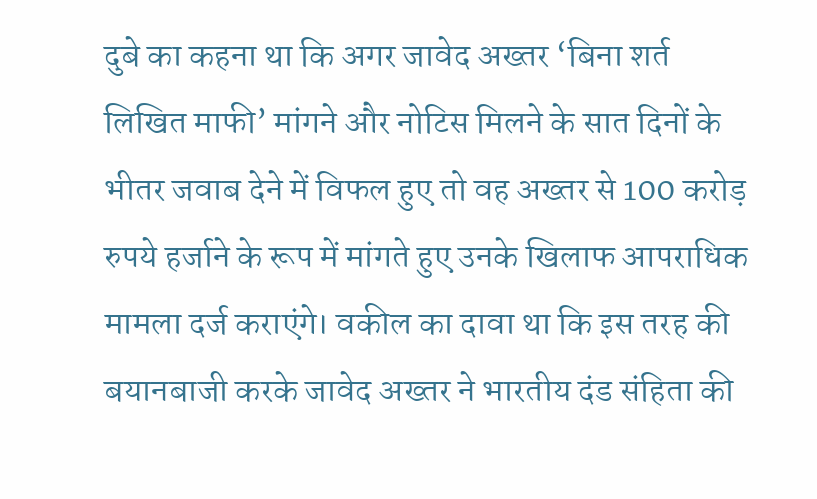दुबे का कहना था कि अगर जावेद अख्तर ‘बिना शर्त लिखित माफी’ मांगने और नोटिस मिलने के सात दिनों के भीतर जवाब देने में विफल हुए तो वह अख्तर से 100 करोड़ रुपये हर्जाने के रूप में मांगते हुए उनके खिलाफ आपराधिक मामला दर्ज कराएंगे। वकील का दावा था कि इस तरह की बयानबाजी करके जावेद अख्तर ने भारतीय दंड संहिता की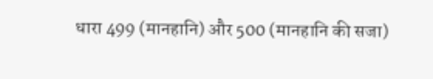धारा 499 (मानहानि) और 500 (मानहानि की सजा)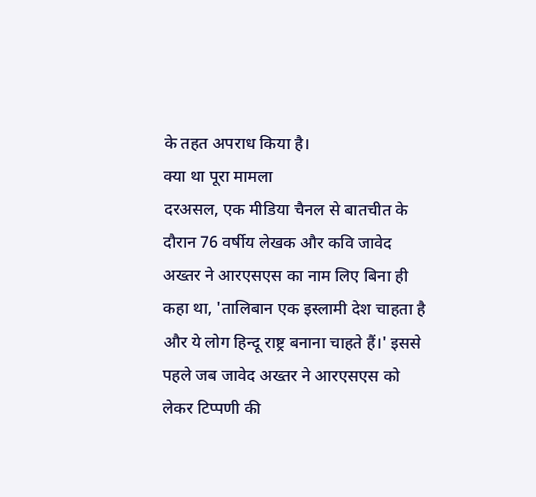के तहत अपराध किया है।
क्या था पूरा मामला
दरअसल, एक मीडिया चैनल से बातचीत के दौरान 76 वर्षीय लेखक और कवि जावेद अख्तर ने आरएसएस का नाम लिए बिना ही कहा था, 'तालिबान एक इस्लामी देश चाहता है और ये लोग हिन्दू राष्ट्र बनाना चाहते हैं।' इससे पहले जब जावेद अख्तर ने आरएसएस को लेकर टिप्पणी की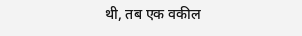थी, तब एक वकील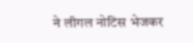ने लीगल नोटिस भेजकर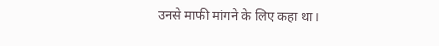उनसे माफी मांगने के लिए कहा था।